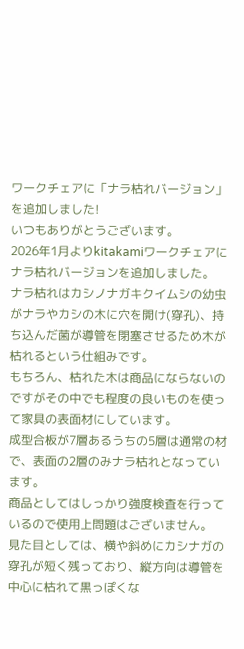ワークチェアに「ナラ枯れバージョン」を追加しました!
いつもありがとうございます。
2026年1月よりkitakamiワークチェアにナラ枯れバージョンを追加しました。
ナラ枯れはカシノナガキクイムシの幼虫がナラやカシの木に穴を開け(穿孔)、持ち込んだ菌が導管を閉塞させるため木が枯れるという仕組みです。
もちろん、枯れた木は商品にならないのですがその中でも程度の良いものを使って家具の表面材にしています。
成型合板が7層あるうちの5層は通常の材で、表面の2層のみナラ枯れとなっています。
商品としてはしっかり強度検査を行っているので使用上問題はございません。
見た目としては、横や斜めにカシナガの穿孔が短く残っており、縦方向は導管を中心に枯れて黒っぽくな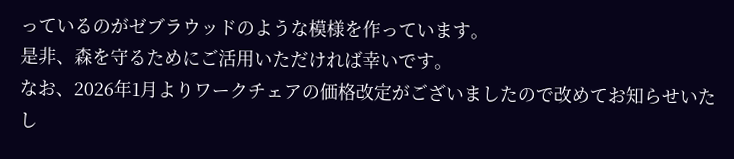っているのがゼブラウッドのような模様を作っています。
是非、森を守るためにご活用いただければ幸いです。
なお、2026年1月よりワークチェアの価格改定がございましたので改めてお知らせいたし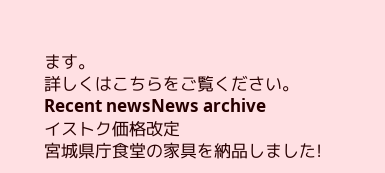ます。
詳しくはこちらをご覧ください。
Recent newsNews archive
イストク価格改定
宮城県庁食堂の家具を納品しました!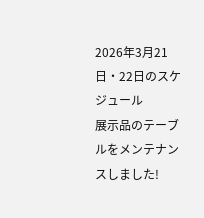2026年3月21日・22日のスケジュール
展示品のテーブルをメンテナンスしました!